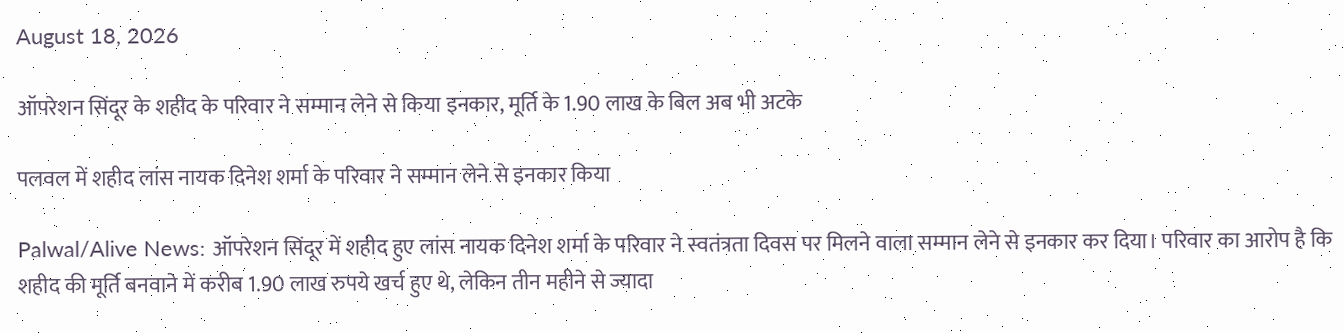August 18, 2026

ऑपरेशन सिंदूर के शहीद के परिवार ने सम्मान लेने से किया इनकार, मूर्ति के 1.90 लाख के बिल अब भी अटके

पलवल में शहीद लांस नायक दिनेश शर्मा के परिवार ने सम्मान लेने से इनकार किया

Palwal/Alive News: ऑपरेशन सिंदूर में शहीद हुए लांस नायक दिनेश शर्मा के परिवार ने स्वतंत्रता दिवस पर मिलने वाला सम्मान लेने से इनकार कर दिया। परिवार का आरोप है कि शहीद की मूर्ति बनवाने में करीब 1.90 लाख रुपये खर्च हुए थे, लेकिन तीन महीने से ज्यादा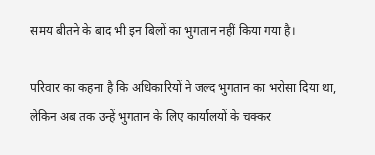समय बीतने के बाद भी इन बिलों का भुगतान नहीं किया गया है।

परिवार का कहना है कि अधिकारियों ने जल्द भुगतान का भरोसा दिया था, लेकिन अब तक उन्हें भुगतान के लिए कार्यालयों के चक्कर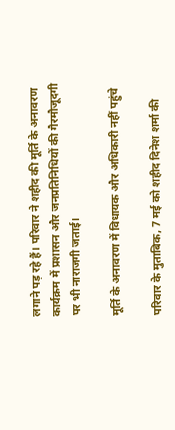लगाने पड़ रहे हैं। परिवार ने शहीद की मूर्ति के अनावरण कार्यक्रम में प्रशासन और जनप्रतिनिधियों की गैरमौजूदगी पर भी नाराजगी जताई।

मूर्ति के अनावरण में विधायक और अधिकारी नहीं पहुंचे

परिवार के मुताबिक, 7 मई को शहीद दिनेश शर्मा की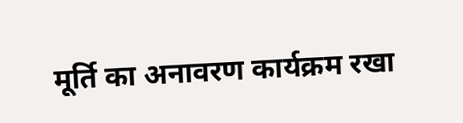मूर्ति का अनावरण कार्यक्रम रखा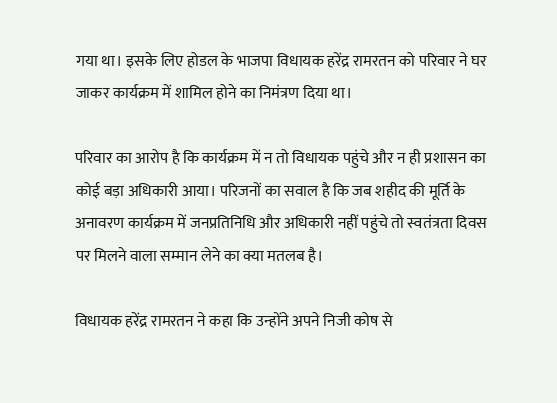गया था। इसके लिए होडल के भाजपा विधायक हरेंद्र रामरतन को परिवार ने घर जाकर कार्यक्रम में शामिल होने का निमंत्रण दिया था।

परिवार का आरोप है कि कार्यक्रम में न तो विधायक पहुंचे और न ही प्रशासन का कोई बड़ा अधिकारी आया। परिजनों का सवाल है कि जब शहीद की मूर्ति के अनावरण कार्यक्रम में जनप्रतिनिधि और अधिकारी नहीं पहुंचे तो स्वतंत्रता दिवस पर मिलने वाला सम्मान लेने का क्या मतलब है।

विधायक हरेंद्र रामरतन ने कहा कि उन्होंने अपने निजी कोष से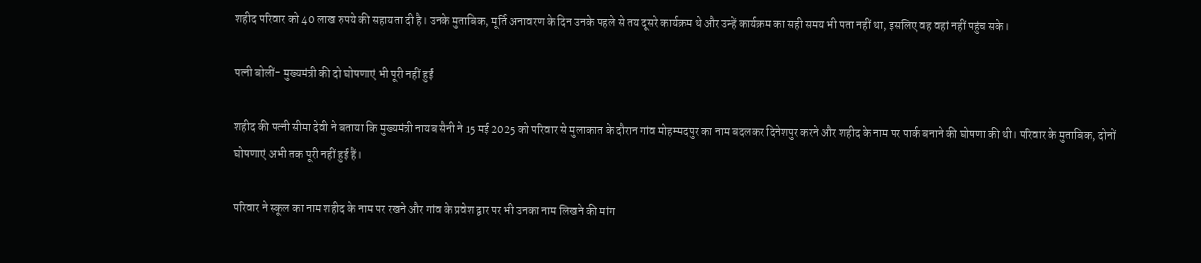शहीद परिवार को 40 लाख रुपये की सहायता दी है। उनके मुताबिक, मूर्ति अनावरण के दिन उनके पहले से तय दूसरे कार्यक्रम थे और उन्हें कार्यक्रम का सही समय भी पता नहीं था, इसलिए वह वहां नहीं पहुंच सके।

पत्नी बोलीं- मुख्यमंत्री की दो घोषणाएं भी पूरी नहीं हुईं

शहीद की पत्नी सीमा देवी ने बताया कि मुख्यमंत्री नायब सैनी ने 15 मई 2025 को परिवार से मुलाकात के दौरान गांव मोहम्मदपुर का नाम बदलकर दिनेशपुर करने और शहीद के नाम पर पार्क बनाने की घोषणा की थी। परिवार के मुताबिक, दोनों घोषणाएं अभी तक पूरी नहीं हुई हैं।

परिवार ने स्कूल का नाम शहीद के नाम पर रखने और गांव के प्रवेश द्वार पर भी उनका नाम लिखने की मांग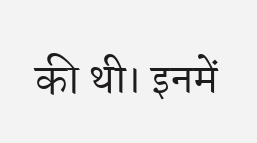की थी। इनमें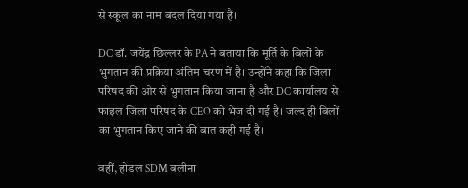से स्कूल का नाम बदल दिया गया है।

DC डॉ. जयेंद्र छिल्लर के PA ने बताया कि मूर्ति के बिलों के भुगतान की प्रक्रिया अंतिम चरण में है। उन्होंने कहा कि जिला परिषद की ओर से भुगतान किया जाना है और DC कार्यालय से फाइल जिला परिषद के CEO को भेज दी गई है। जल्द ही बिलों का भुगतान किए जाने की बात कही गई है।

वहीं, होडल SDM बलीना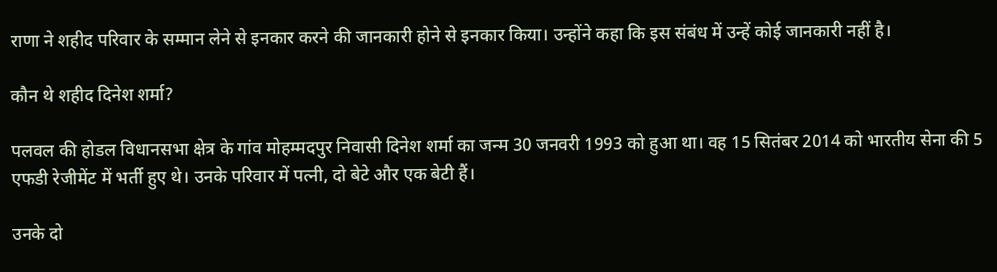राणा ने शहीद परिवार के सम्मान लेने से इनकार करने की जानकारी होने से इनकार किया। उन्होंने कहा कि इस संबंध में उन्हें कोई जानकारी नहीं है।

कौन थे शहीद दिनेश शर्मा?

पलवल की होडल विधानसभा क्षेत्र के गांव मोहम्मदपुर निवासी दिनेश शर्मा का जन्म 30 जनवरी 1993 को हुआ था। वह 15 सितंबर 2014 को भारतीय सेना की 5 एफडी रेजीमेंट में भर्ती हुए थे। उनके परिवार में पत्नी, दो बेटे और एक बेटी हैं।

उनके दो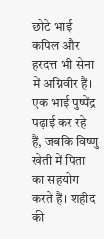छोटे भाई कपिल और हरदत्त भी सेना में अग्निवीर हैं। एक भाई पुष्पेंद्र पढ़ाई कर रहे हैं, जबकि विष्णु खेती में पिता का सहयोग करते हैं। शहीद की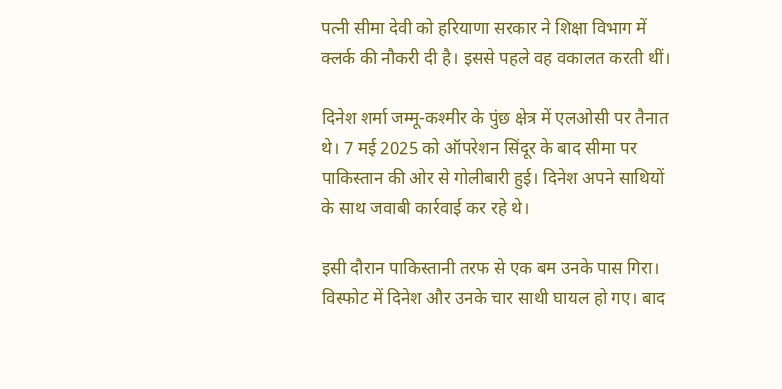पत्नी सीमा देवी को हरियाणा सरकार ने शिक्षा विभाग में क्लर्क की नौकरी दी है। इससे पहले वह वकालत करती थीं।

दिनेश शर्मा जम्मू-कश्मीर के पुंछ क्षेत्र में एलओसी पर तैनात थे। 7 मई 2025 को ऑपरेशन सिंदूर के बाद सीमा पर पाकिस्तान की ओर से गोलीबारी हुई। दिनेश अपने साथियों के साथ जवाबी कार्रवाई कर रहे थे।

इसी दौरान पाकिस्तानी तरफ से एक बम उनके पास गिरा। विस्फोट में दिनेश और उनके चार साथी घायल हो गए। बाद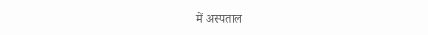में अस्पताल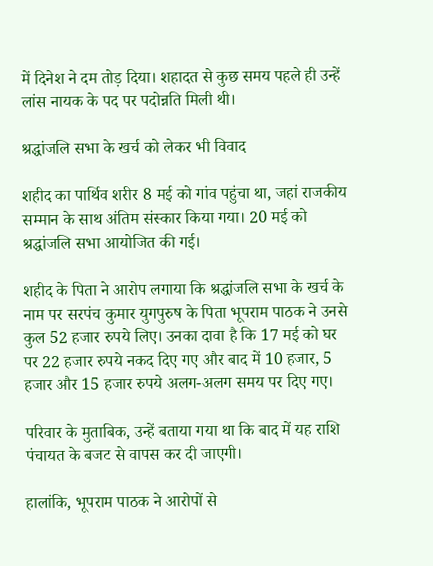में दिनेश ने दम तोड़ दिया। शहादत से कुछ समय पहले ही उन्हें लांस नायक के पद पर पदोन्नति मिली थी।

श्रद्धांजलि सभा के खर्च को लेकर भी विवाद

शहीद का पार्थिव शरीर 8 मई को गांव पहुंचा था, जहां राजकीय सम्मान के साथ अंतिम संस्कार किया गया। 20 मई को श्रद्धांजलि सभा आयोजित की गई।

शहीद के पिता ने आरोप लगाया कि श्रद्धांजलि सभा के खर्च के नाम पर सरपंच कुमार युगपुरुष के पिता भूपराम पाठक ने उनसे कुल 52 हजार रुपये लिए। उनका दावा है कि 17 मई को घर पर 22 हजार रुपये नकद दिए गए और बाद में 10 हजार, 5 हजार और 15 हजार रुपये अलग-अलग समय पर दिए गए।

परिवार के मुताबिक, उन्हें बताया गया था कि बाद में यह राशि पंचायत के बजट से वापस कर दी जाएगी।

हालांकि, भूपराम पाठक ने आरोपों से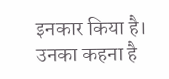इनकार किया है। उनका कहना है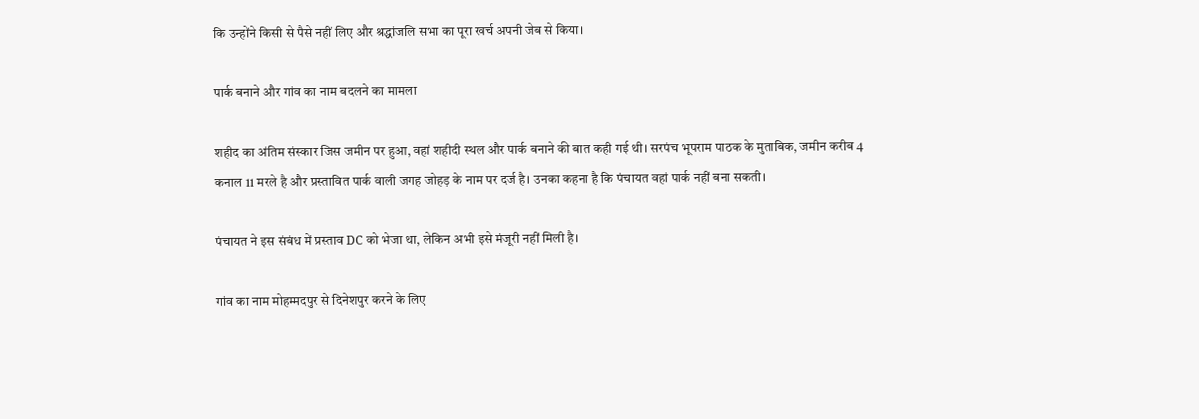कि उन्होंने किसी से पैसे नहीं लिए और श्रद्धांजलि सभा का पूरा खर्च अपनी जेब से किया।

पार्क बनाने और गांव का नाम बदलने का मामला

शहीद का अंतिम संस्कार जिस जमीन पर हुआ, वहां शहीदी स्थल और पार्क बनाने की बात कही गई थी। सरपंच भूपराम पाठक के मुताबिक, जमीन करीब 4 कनाल 11 मरले है और प्रस्तावित पार्क वाली जगह जोहड़ के नाम पर दर्ज है। उनका कहना है कि पंचायत वहां पार्क नहीं बना सकती।

पंचायत ने इस संबंध में प्रस्ताव DC को भेजा था, लेकिन अभी इसे मंजूरी नहीं मिली है।

गांव का नाम मोहम्मदपुर से दिनेशपुर करने के लिए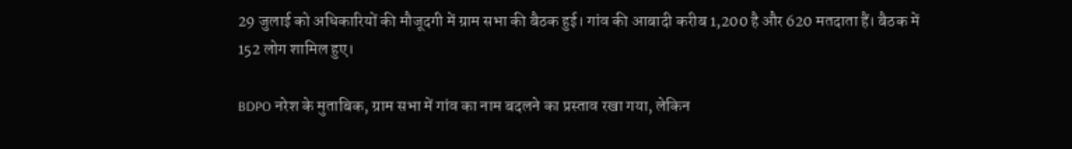29 जुलाई को अधिकारियों की मौजूदगी में ग्राम सभा की बैठक हुई। गांव की आबादी करीब 1,200 है और 620 मतदाता हैं। बैठक में 152 लोग शामिल हुए।

BDPO नरेश के मुताबिक, ग्राम सभा में गांव का नाम बदलने का प्रस्ताव रखा गया, लेकिन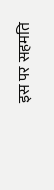इस पर सहमति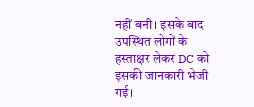नहीं बनी। इसके बाद उपस्थित लोगों के हस्ताक्षर लेकर DC को इसकी जानकारी भेजी गई।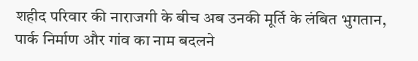शहीद परिवार की नाराजगी के बीच अब उनकी मूर्ति के लंबित भुगतान, पार्क निर्माण और गांव का नाम बदलने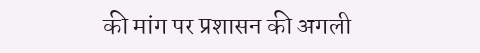की मांग पर प्रशासन की अगली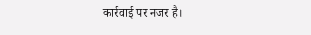कार्रवाई पर नजर है।